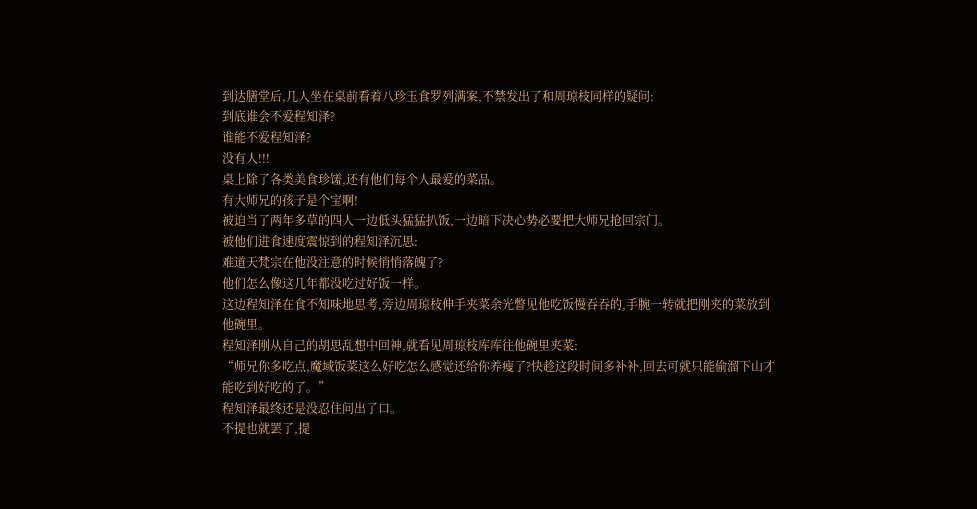到达膳堂后,几人坐在桌前看着八珍玉食罗列满案,不禁发出了和周琼枝同样的疑问:
到底谁会不爱程知泽?
谁能不爱程知泽?
没有人!!!
桌上除了各类美食珍馐,还有他们每个人最爱的菜品。
有大师兄的孩子是个宝啊!
被迫当了两年多草的四人一边低头猛猛扒饭,一边暗下决心势必要把大师兄抢回宗门。
被他们进食速度震惊到的程知泽沉思:
难道天梵宗在他没注意的时候悄悄落魄了?
他们怎么像这几年都没吃过好饭一样。
这边程知泽在食不知味地思考,旁边周琼枝伸手夹菜余光瞥见他吃饭慢吞吞的,手腕一转就把刚夹的菜放到他碗里。
程知泽刚从自己的胡思乱想中回神,就看见周琼枝库库往他碗里夹菜:
“师兄你多吃点,魔域饭菜这么好吃怎么感觉还给你养瘦了?快趁这段时间多补补,回去可就只能偷溜下山才能吃到好吃的了。”
程知泽最终还是没忍住问出了口。
不提也就罢了,提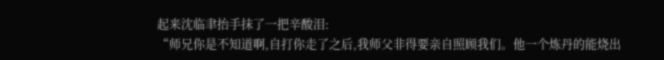起来沈临聿抬手抹了一把辛酸泪:
“师兄你是不知道啊,自打你走了之后,我师父非得要亲自照顾我们。他一个炼丹的能烧出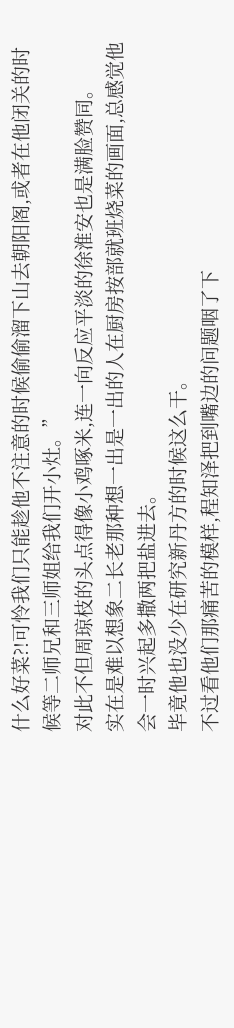什么好菜?!可怜我们只能趁他不注意的时候偷偷溜下山去朝阳阁,或者在他闭关的时候等二师兄和三师姐给我们开小灶。”
对此不但周琼枝的头点得像小鸡啄米,连一向反应平淡的徐淮安也是满脸赞同。
实在是难以想象二长老那种想一出是一出的人在厨房按部就班烧菜的画面,总感觉他会一时兴起多撒两把盐进去。
毕竟他也没少在研究新丹方的时候这么干。
不过看他们那痛苦的模样,程知泽把到嘴边的问题咽了下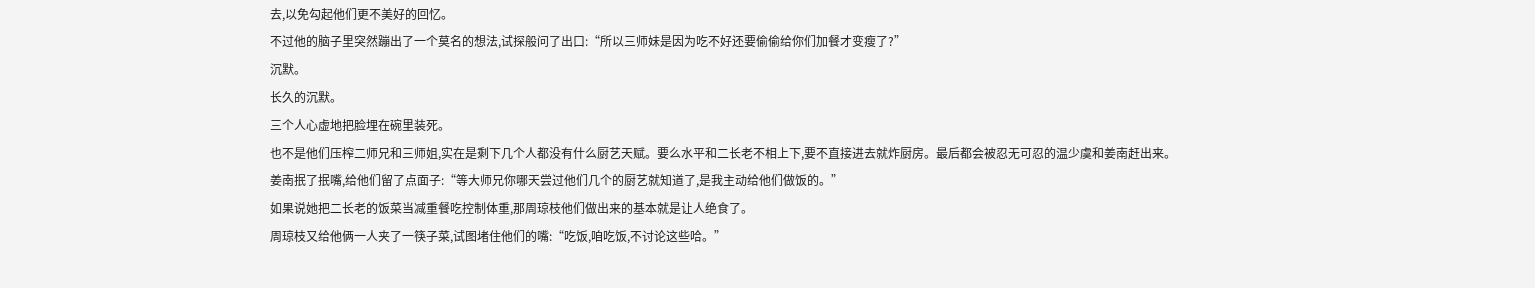去,以免勾起他们更不美好的回忆。
不过他的脑子里突然蹦出了一个莫名的想法,试探般问了出口:“所以三师妹是因为吃不好还要偷偷给你们加餐才变瘦了?”
沉默。
长久的沉默。
三个人心虚地把脸埋在碗里装死。
也不是他们压榨二师兄和三师姐,实在是剩下几个人都没有什么厨艺天赋。要么水平和二长老不相上下,要不直接进去就炸厨房。最后都会被忍无可忍的温少虞和姜南赶出来。
姜南抿了抿嘴,给他们留了点面子:“等大师兄你哪天尝过他们几个的厨艺就知道了,是我主动给他们做饭的。”
如果说她把二长老的饭菜当减重餐吃控制体重,那周琼枝他们做出来的基本就是让人绝食了。
周琼枝又给他俩一人夹了一筷子菜,试图堵住他们的嘴:“吃饭,咱吃饭,不讨论这些哈。”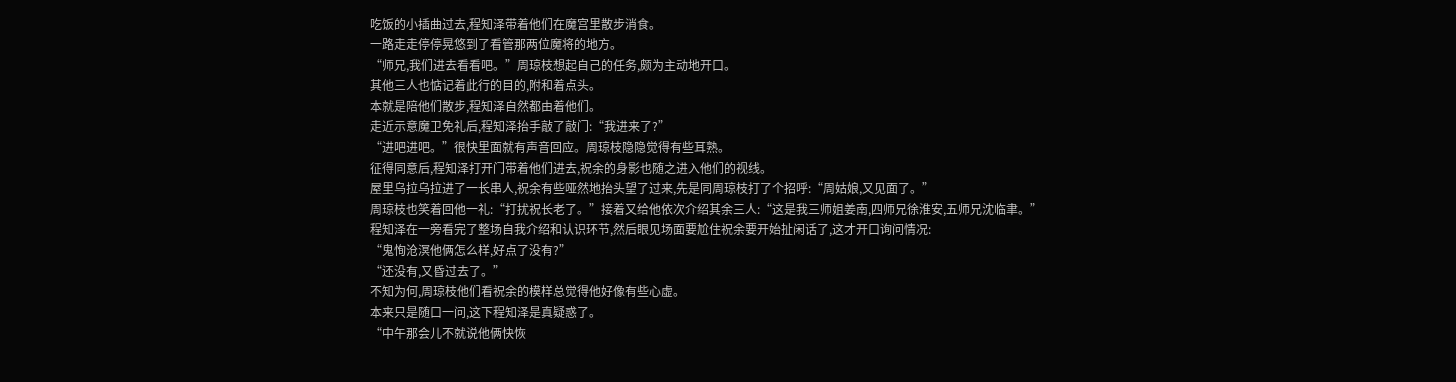吃饭的小插曲过去,程知泽带着他们在魔宫里散步消食。
一路走走停停晃悠到了看管那两位魔将的地方。
“师兄,我们进去看看吧。”周琼枝想起自己的任务,颇为主动地开口。
其他三人也惦记着此行的目的,附和着点头。
本就是陪他们散步,程知泽自然都由着他们。
走近示意魔卫免礼后,程知泽抬手敲了敲门:“我进来了?”
“进吧进吧。”很快里面就有声音回应。周琼枝隐隐觉得有些耳熟。
征得同意后,程知泽打开门带着他们进去,祝余的身影也随之进入他们的视线。
屋里乌拉乌拉进了一长串人,祝余有些哑然地抬头望了过来,先是同周琼枝打了个招呼:“周姑娘,又见面了。”
周琼枝也笑着回他一礼:“打扰祝长老了。”接着又给他依次介绍其余三人:“这是我三师姐姜南,四师兄徐淮安,五师兄沈临聿。”
程知泽在一旁看完了整场自我介绍和认识环节,然后眼见场面要尬住祝余要开始扯闲话了,这才开口询问情况:
“鬼恂沧溟他俩怎么样,好点了没有?”
“还没有,又昏过去了。”
不知为何,周琼枝他们看祝余的模样总觉得他好像有些心虚。
本来只是随口一问,这下程知泽是真疑惑了。
“中午那会儿不就说他俩快恢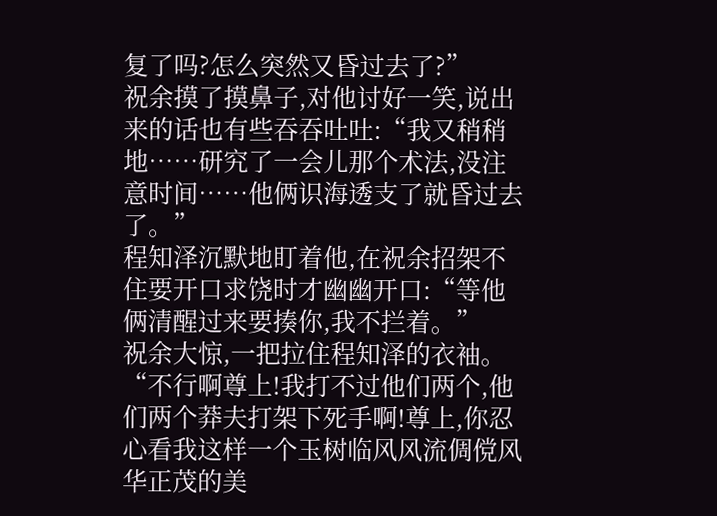复了吗?怎么突然又昏过去了?”
祝余摸了摸鼻子,对他讨好一笑,说出来的话也有些吞吞吐吐:“我又稍稍地……研究了一会儿那个术法,没注意时间……他俩识海透支了就昏过去了。”
程知泽沉默地盯着他,在祝余招架不住要开口求饶时才幽幽开口:“等他俩清醒过来要揍你,我不拦着。”
祝余大惊,一把拉住程知泽的衣袖。
“不行啊尊上!我打不过他们两个,他们两个莽夫打架下死手啊!尊上,你忍心看我这样一个玉树临风风流倜傥风华正茂的美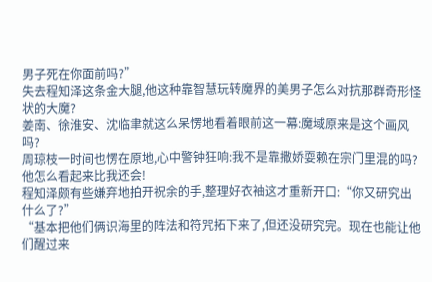男子死在你面前吗?”
失去程知泽这条金大腿,他这种靠智慧玩转魔界的美男子怎么对抗那群奇形怪状的大魔?
姜南、徐淮安、沈临聿就这么呆愣地看着眼前这一幕:魔域原来是这个画风吗?
周琼枝一时间也愣在原地,心中警钟狂响:我不是靠撒娇耍赖在宗门里混的吗?他怎么看起来比我还会!
程知泽颇有些嫌弃地拍开祝余的手,整理好衣袖这才重新开口:“你又研究出什么了?”
“基本把他们俩识海里的阵法和符咒拓下来了,但还没研究完。现在也能让他们醒过来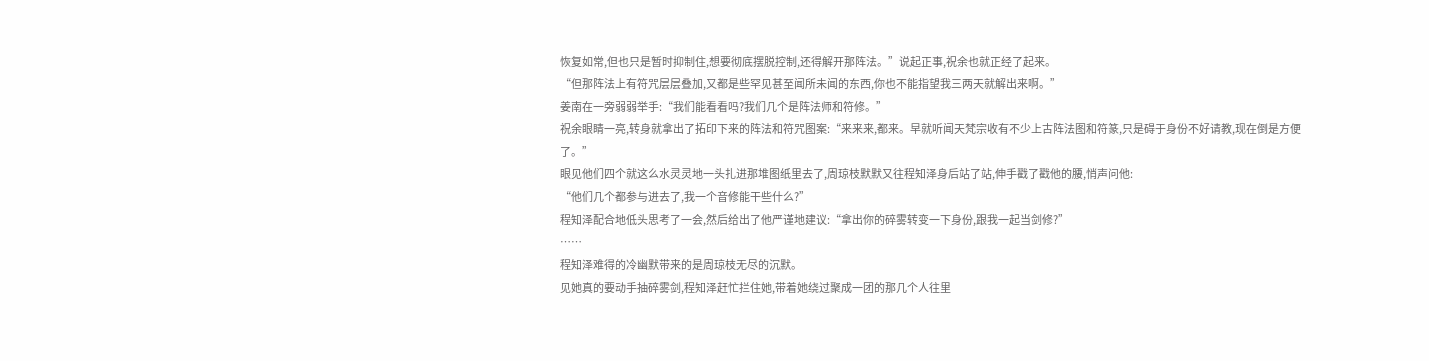恢复如常,但也只是暂时抑制住,想要彻底摆脱控制,还得解开那阵法。”说起正事,祝余也就正经了起来。
“但那阵法上有符咒层层叠加,又都是些罕见甚至闻所未闻的东西,你也不能指望我三两天就解出来啊。”
姜南在一旁弱弱举手:“我们能看看吗?我们几个是阵法师和符修。”
祝余眼睛一亮,转身就拿出了拓印下来的阵法和符咒图案:“来来来,都来。早就听闻天梵宗收有不少上古阵法图和符篆,只是碍于身份不好请教,现在倒是方便了。”
眼见他们四个就这么水灵灵地一头扎进那堆图纸里去了,周琼枝默默又往程知泽身后站了站,伸手戳了戳他的腰,悄声问他:
“他们几个都参与进去了,我一个音修能干些什么?”
程知泽配合地低头思考了一会,然后给出了他严谨地建议:“拿出你的碎雾转变一下身份,跟我一起当剑修?”
……
程知泽难得的冷幽默带来的是周琼枝无尽的沉默。
见她真的要动手抽碎雾剑,程知泽赶忙拦住她,带着她绕过聚成一团的那几个人往里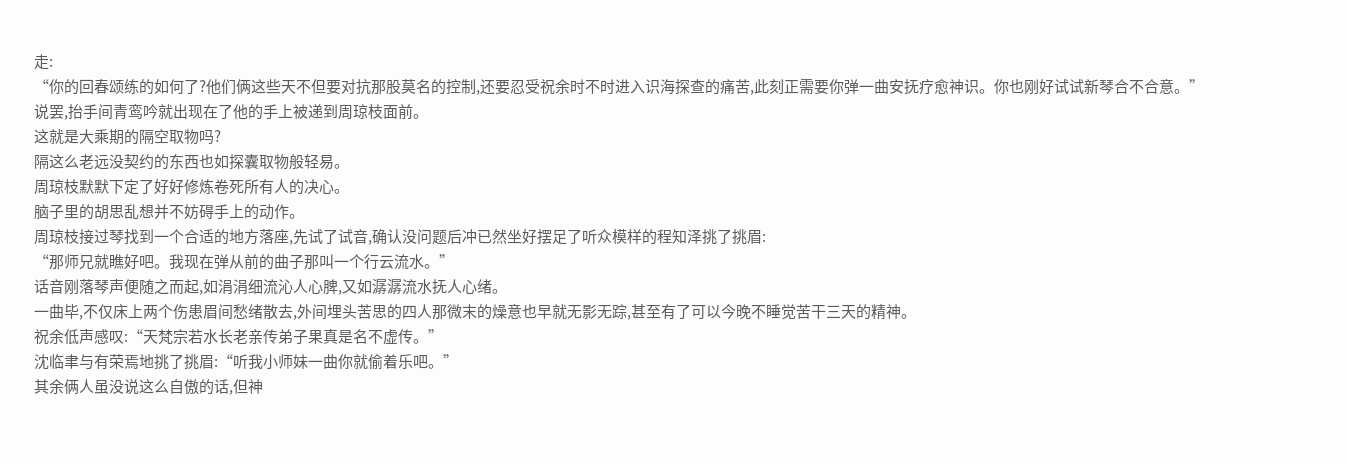走:
“你的回春颂练的如何了?他们俩这些天不但要对抗那股莫名的控制,还要忍受祝余时不时进入识海探查的痛苦,此刻正需要你弹一曲安抚疗愈神识。你也刚好试试新琴合不合意。”
说罢,抬手间青鸾吟就出现在了他的手上被递到周琼枝面前。
这就是大乘期的隔空取物吗?
隔这么老远没契约的东西也如探囊取物般轻易。
周琼枝默默下定了好好修炼卷死所有人的决心。
脑子里的胡思乱想并不妨碍手上的动作。
周琼枝接过琴找到一个合适的地方落座,先试了试音,确认没问题后冲已然坐好摆足了听众模样的程知泽挑了挑眉:
“那师兄就瞧好吧。我现在弹从前的曲子那叫一个行云流水。”
话音刚落琴声便随之而起,如涓涓细流沁人心脾,又如潺潺流水抚人心绪。
一曲毕,不仅床上两个伤患眉间愁绪散去,外间埋头苦思的四人那微末的燥意也早就无影无踪,甚至有了可以今晚不睡觉苦干三天的精神。
祝余低声感叹:“天梵宗若水长老亲传弟子果真是名不虚传。”
沈临聿与有荣焉地挑了挑眉:“听我小师妹一曲你就偷着乐吧。”
其余俩人虽没说这么自傲的话,但神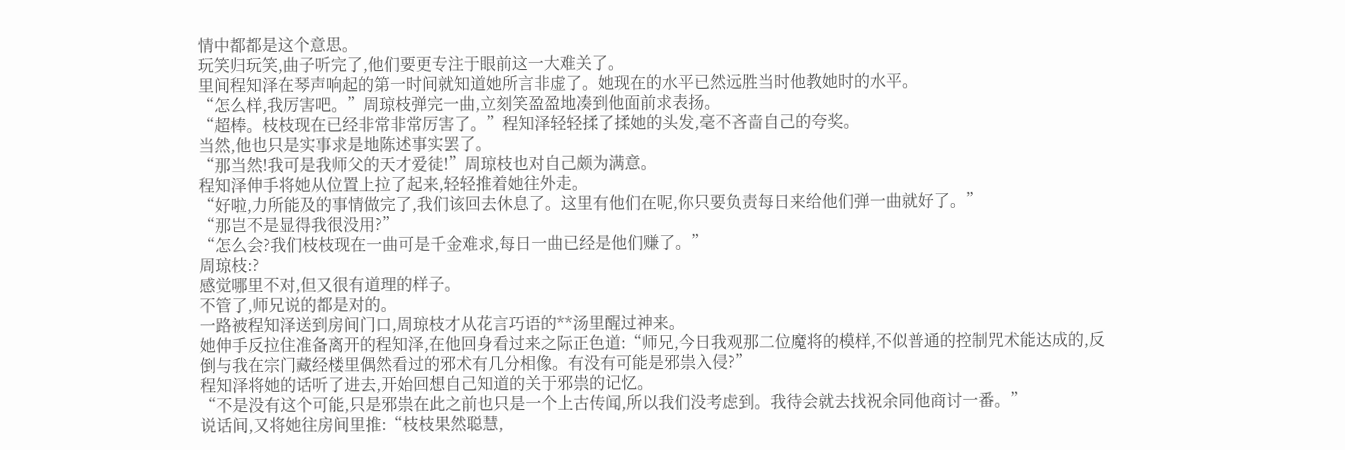情中都都是这个意思。
玩笑归玩笑,曲子听完了,他们要更专注于眼前这一大难关了。
里间程知泽在琴声响起的第一时间就知道她所言非虚了。她现在的水平已然远胜当时他教她时的水平。
“怎么样,我厉害吧。”周琼枝弹完一曲,立刻笑盈盈地凑到他面前求表扬。
“超棒。枝枝现在已经非常非常厉害了。”程知泽轻轻揉了揉她的头发,毫不吝啬自己的夸奖。
当然,他也只是实事求是地陈述事实罢了。
“那当然!我可是我师父的天才爱徒!”周琼枝也对自己颇为满意。
程知泽伸手将她从位置上拉了起来,轻轻推着她往外走。
“好啦,力所能及的事情做完了,我们该回去休息了。这里有他们在呢,你只要负责每日来给他们弹一曲就好了。”
“那岂不是显得我很没用?”
“怎么会?我们枝枝现在一曲可是千金难求,每日一曲已经是他们赚了。”
周琼枝:?
感觉哪里不对,但又很有道理的样子。
不管了,师兄说的都是对的。
一路被程知泽送到房间门口,周琼枝才从花言巧语的**汤里醒过神来。
她伸手反拉住准备离开的程知泽,在他回身看过来之际正色道:“师兄,今日我观那二位魔将的模样,不似普通的控制咒术能达成的,反倒与我在宗门藏经楼里偶然看过的邪术有几分相像。有没有可能是邪祟入侵?”
程知泽将她的话听了进去,开始回想自己知道的关于邪祟的记忆。
“不是没有这个可能,只是邪祟在此之前也只是一个上古传闻,所以我们没考虑到。我待会就去找祝余同他商讨一番。”
说话间,又将她往房间里推:“枝枝果然聪慧,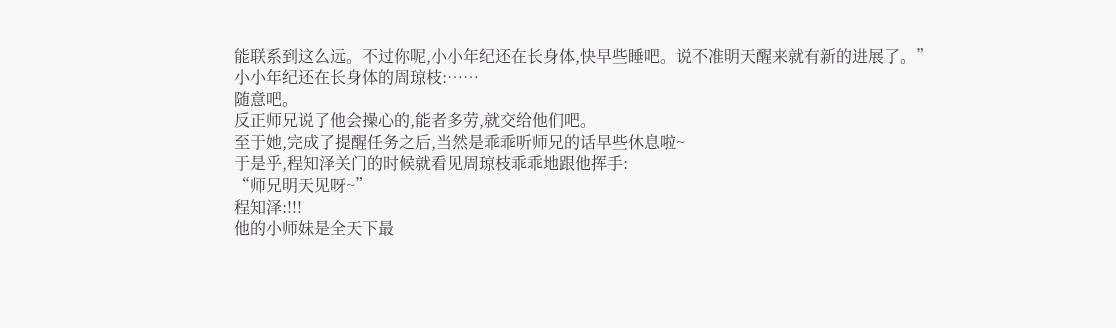能联系到这么远。不过你呢,小小年纪还在长身体,快早些睡吧。说不准明天醒来就有新的进展了。”
小小年纪还在长身体的周琼枝:……
随意吧。
反正师兄说了他会操心的,能者多劳,就交给他们吧。
至于她,完成了提醒任务之后,当然是乖乖听师兄的话早些休息啦~
于是乎,程知泽关门的时候就看见周琼枝乖乖地跟他挥手:
“师兄明天见呀~”
程知泽:!!!
他的小师妹是全天下最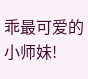乖最可爱的小师妹!